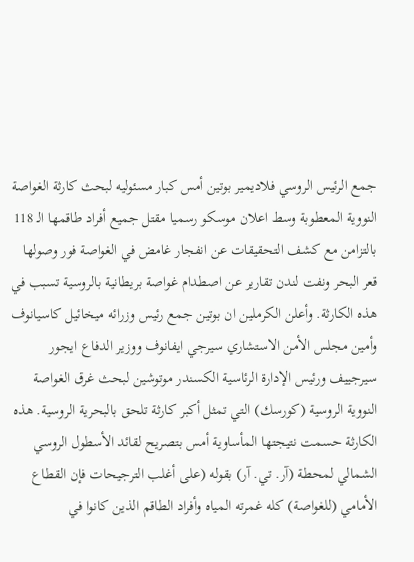جمع الرئيس الروسي فلاديمير بوتين أمس كبار مسئوليه لبحث كارثة الغواصة النووية المعطوبة وسط اعلان موسكو رسميا مقتل جميع أفراد طاقمها الـ 118 بالتزامن مع كشف التحقيقات عن انفجار غامض في الغواصة فور وصولها قعر البحر ونفت لندن تقارير عن اصطدام غواصة بريطانية بالروسية تسبب في هذه الكارثة. وأعلن الكرملين ان بوتين جمع رئيس وزرائه ميخائيل كاسيانوف وأمين مجلس الأمن الاستشاري سيرجي ايفانوف ووزير الدفاع ايجور سيرجييف ورئيس الإدارة الرئاسية الكسندر موتوشين لبحث غرق الغواصة النووية الروسية (كورسك) التي تمثل أكبر كارثة تلحق بالبحرية الروسية. هذه الكارثة حسمت نتيجتها المأساوية أمس بتصريح لقائد الأسطول الروسي الشمالي لمحطة (آر. تي. آر) بقوله (على أغلب الترجيحات فإن القطاع الأمامي (للغواصة) كله غمرته المياه وأفراد الطاقم الذين كانوا في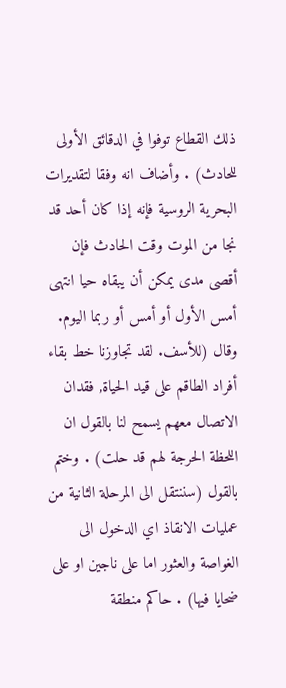ذلك القطاع توفوا في الدقائق الأولى للحادث) . وأضاف انه وفقا لتقديرات البحرية الروسية فإنه إذا كان أحد قد نجا من الموت وقت الحادث فإن أقصى مدى يمكن أن يبقاه حيا انتهى أمس الأول أو أمس أو ربما اليوم. وقال (للأسف. لقد تجاوزنا خط بقاء أفراد الطاقم على قيد الحياة, فقدان الاتصال معهم يسمح لنا بالقول ان اللحظة الحرجة لهم قد حلت) . وختم بالقول (سننتقل الى المرحلة الثانية من عمليات الانقاذ اي الدخول الى الغواصة والعثور اما على ناجين او على ضحايا فيها) . حاكم منطقة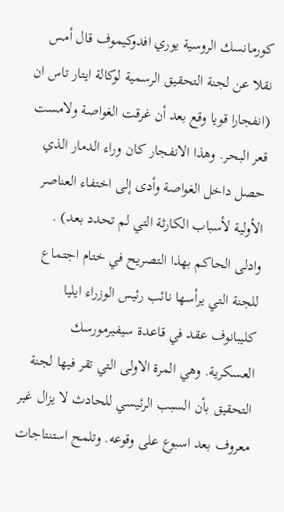كورمانسك الروسية يوري افدوكيموف قال أمس نقلا عن لجنة التحقيق الرسمية لوكالة ايتار تاس ان (انفجارا قويا وقع بعد أن غرقت الغواصة ولامست قعر البحر. وهذا الانفجار كان وراء الدمار الذي حصل داخل الغواصة وأدى إلى اختفاء العناصر الأولية لأسباب الكارثة التي لم تحدد بعد) . وادلى الحاكم بهذا التصريح في ختام اجتماع للجنة التي يرأسها نائب رئيس الوزراء ايليا كليبانوف عقد في قاعدة سيفيرمورسك العسكرية. وهي المرة الاولى التي تقر فيها لجنة التحقيق بأن السبب الرئيسي للحادث لا يزال غير معروف بعد اسبوع على وقوعه. وتلمح استنتاجات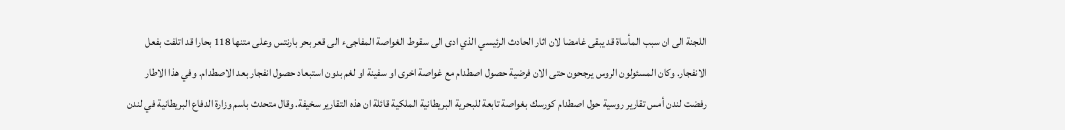اللجنة الى ان سبب المأساة قد يبقى غامضا لان اثار الحادث الرئيسي الذي ادى الى سقوط الغواصة المفاجىء الى قعر بحر بارنتس وعلى متنها 118 بحارا قد اتلفت بفعل الانفجار. وكان المسئولون الروس يرجحون حتى الان فرضية حصول اصطدام مع غواصة اخرى او سفينة او لغم بدون استبعاد حصول انفجار بعد الاصطدام. وفي هذا الاطار رفضت لندن أمس تقارير روسية حول اصطدام كورسك بغواصة تابعة للبحرية البريطانية الملكية قائلة ان هذه التقارير سخيفة. وقال متحدث باسم وزارة الدفاع البريطانية في لندن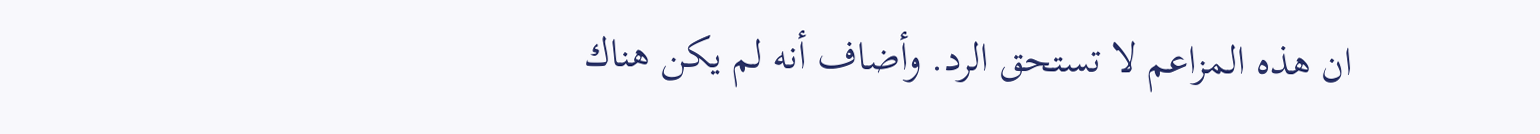ان هذه المزاعم لا تستحق الرد. وأضاف أنه لم يكن هناك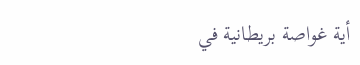أية غواصة بريطانية في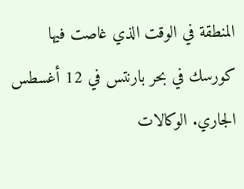المنطقة في الوقت الذي غاصت فيها كورسك في بحر بارنتس في 12 أغسطس الجاري. الوكالات